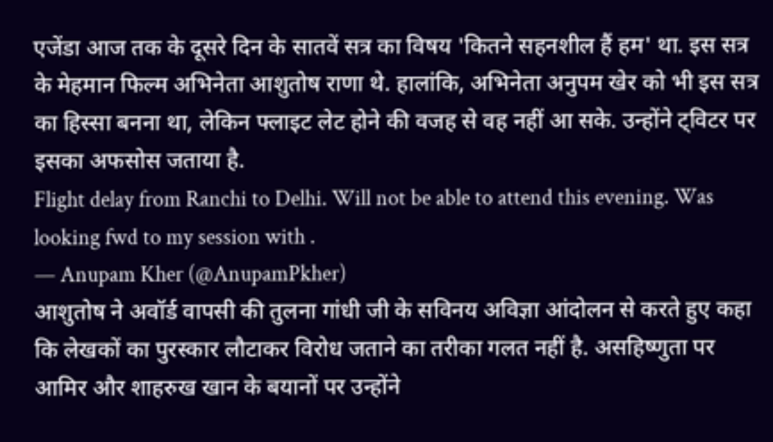एजेंडा आज तक के दूसरे दिन के सातवें सत्र का विषय 'कितने सहनशील हैं हम' था. इस सत्र के मेहमान फिल्म अभिनेता आशुतोष राणा थे. हालांकि, अभिनेता अनुपम खेर को भी इस सत्र का हिस्सा बनना था, लेकिन फ्लाइट लेट होने की वजह से वह नहीं आ सके. उन्होंने ट्विटर पर इसका अफसोस जताया है.
Flight delay from Ranchi to Delhi. Will not be able to attend this evening. Was looking fwd to my session with .
— Anupam Kher (@AnupamPkher)
आशुतोष ने अवॉर्ड वापसी की तुलना गांधी जी के सविनय अविज्ञा आंदोलन से करते हुए कहा कि लेखकों का पुरस्कार लौटाकर विरोध जताने का तरीका गलत नहीं है. असहिष्णुता पर आमिर और शाहरुख खान के बयानों पर उन्होंने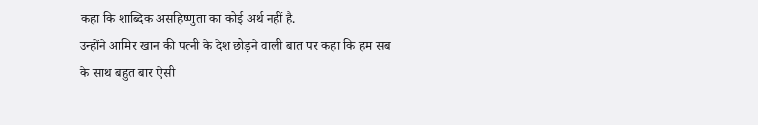कहा कि शाब्दिक असहिष्णुता का कोई अर्थ नहीं है.
उन्होंने आमिर खान की पत्नी के देश छोड़ने वाली बात पर कहा कि हम सब के साथ बहुत बार ऐसी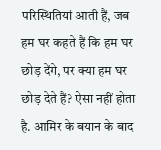परिस्थितियां आती हैं, जब हम घर कहते हैं कि हम घर छोड़ देंगे, पर क्या हम घर छोड़ देते हैं? ऐसा नहीं होता है. आमिर के बयान के बाद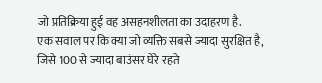जो प्रतिक्रिया हुई वह असहनशीलता का उदाहरण है.
एक सवाल पर कि क्या जो व्यक्ति सबसे ज्यादा सुरक्षित है, जिसे 100 से ज्यादा बाउंसर घेरे रहते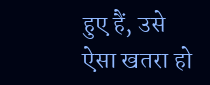हुए हैं, उसे ऐसा खतरा हो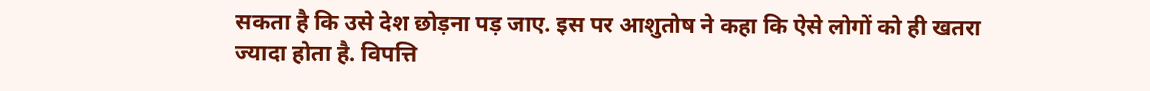सकता है कि उसे देश छोड़ना पड़ जाए. इस पर आशुतोष ने कहा कि ऐसे लोगों को ही खतरा ज्यादा होता है. विपत्ति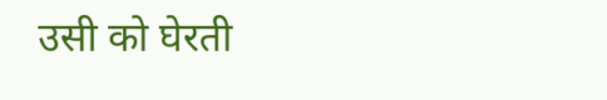उसी को घेरती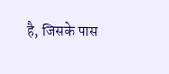है, जिसके पास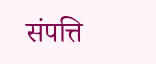संपत्ति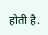होती है.